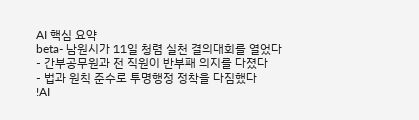AI 핵심 요약
beta- 남원시가 11일 청렴 실천 결의대회를 열었다
- 간부공무원과 전 직원이 반부패 의지를 다졌다
- 법과 원칙 준수로 투명행정 정착을 다짐했다
!AI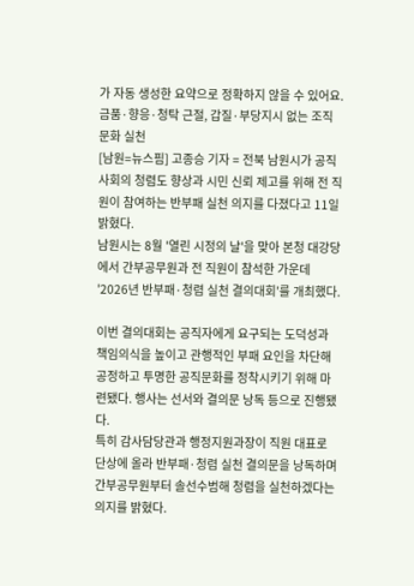가 자동 생성한 요약으로 정확하지 않을 수 있어요.
금품·향응·청탁 근절, 갑질·부당지시 없는 조직문화 실천
[남원=뉴스핌] 고종승 기자 = 전북 남원시가 공직사회의 청렴도 향상과 시민 신뢰 제고를 위해 전 직원이 참여하는 반부패 실천 의지를 다졌다고 11일 밝혔다.
남원시는 8월 '열린 시정의 날'을 맞아 본청 대강당에서 간부공무원과 전 직원이 참석한 가운데 '2026년 반부패·청렴 실천 결의대회'를 개최했다.

이번 결의대회는 공직자에게 요구되는 도덕성과 책임의식을 높이고 관행적인 부패 요인을 차단해 공정하고 투명한 공직문화를 정착시키기 위해 마련됐다. 행사는 선서와 결의문 낭독 등으로 진행됐다.
특히 감사담당관과 행정지원과장이 직원 대표로 단상에 올라 반부패·청렴 실천 결의문을 낭독하며 간부공무원부터 솔선수범해 청렴을 실천하겠다는 의지를 밝혔다.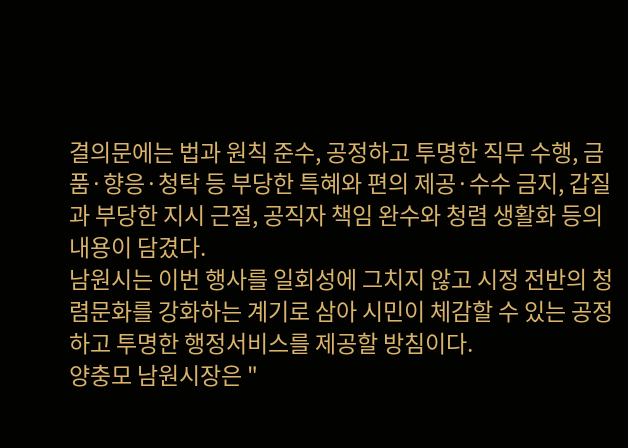결의문에는 법과 원칙 준수, 공정하고 투명한 직무 수행, 금품·향응·청탁 등 부당한 특혜와 편의 제공·수수 금지, 갑질과 부당한 지시 근절, 공직자 책임 완수와 청렴 생활화 등의 내용이 담겼다.
남원시는 이번 행사를 일회성에 그치지 않고 시정 전반의 청렴문화를 강화하는 계기로 삼아 시민이 체감할 수 있는 공정하고 투명한 행정서비스를 제공할 방침이다.
양충모 남원시장은 "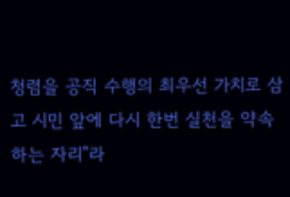청렴을 공직 수행의 최우선 가치로 삼고 시민 앞에 다시 한번 실천을 약속하는 자리"라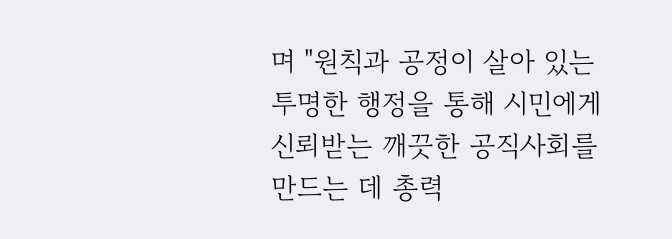며 "원칙과 공정이 살아 있는 투명한 행정을 통해 시민에게 신뢰받는 깨끗한 공직사회를 만드는 데 총력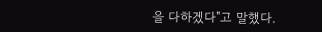을 다하겠다"고 말했다.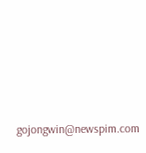gojongwin@newspim.com